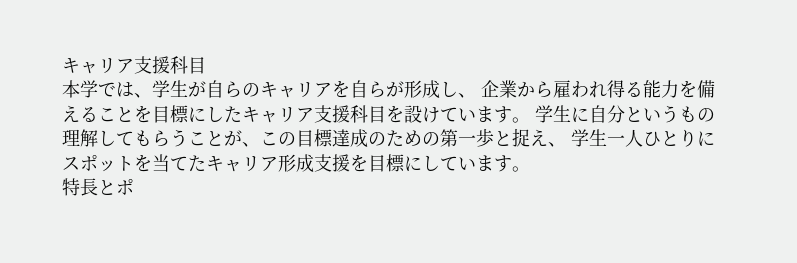キャリア支援科目
本学では、学生が自らのキャリアを自らが形成し、 企業から雇われ得る能力を備えることを目標にしたキャリア支援科目を設けています。 学生に自分というもの理解してもらうことが、この目標達成のための第一歩と捉え、 学生一人ひとりにスポットを当てたキャリア形成支援を目標にしています。
特長とポ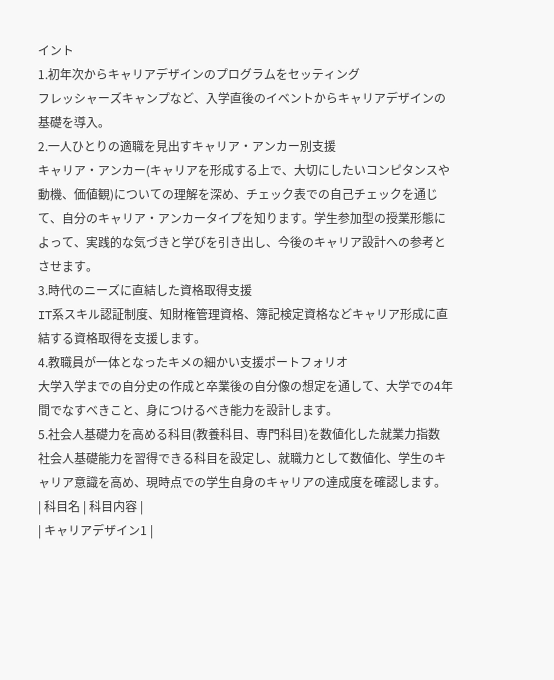イント
1.初年次からキャリアデザインのプログラムをセッティング
フレッシャーズキャンプなど、入学直後のイベントからキャリアデザインの基礎を導入。
2.一人ひとりの適職を見出すキャリア・アンカー別支援
キャリア・アンカー(キャリアを形成する上で、大切にしたいコンピタンスや動機、価値観)についての理解を深め、チェック表での自己チェックを通じて、自分のキャリア・アンカータイプを知ります。学生参加型の授業形態によって、実践的な気づきと学びを引き出し、今後のキャリア設計への参考とさせます。
3.時代のニーズに直結した資格取得支援
IT系スキル認証制度、知財権管理資格、簿記検定資格などキャリア形成に直結する資格取得を支援します。
4.教職員が一体となったキメの細かい支援ポートフォリオ
大学入学までの自分史の作成と卒業後の自分像の想定を通して、大学での4年間でなすべきこと、身につけるべき能力を設計します。
5.社会人基礎力を高める科目(教養科目、専門科目)を数値化した就業力指数
社会人基礎能力を習得できる科目を設定し、就職力として数値化、学生のキャリア意識を高め、現時点での学生自身のキャリアの達成度を確認します。
| 科目名 | 科目内容 |
| キャリアデザイン1 |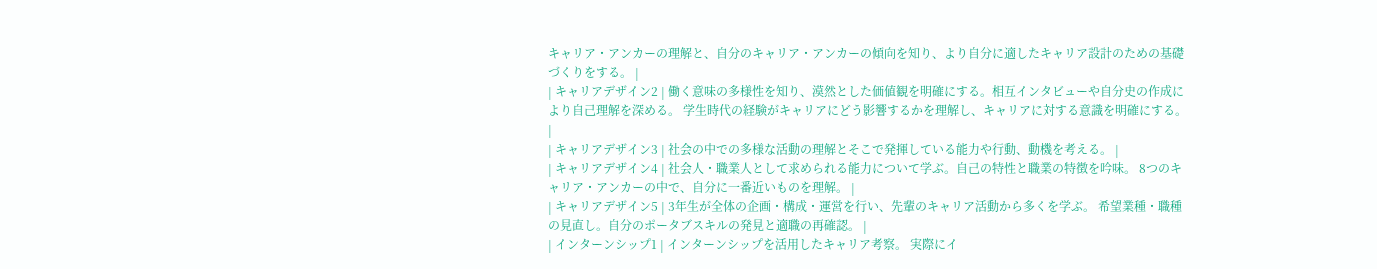キャリア・アンカーの理解と、自分のキャリア・アンカーの傾向を知り、より自分に適したキャリア設計のための基礎づくりをする。 |
| キャリアデザイン2 | 働く意味の多様性を知り、漠然とした価値観を明確にする。相互インタビューや自分史の作成により自己理解を深める。 学生時代の経験がキャリアにどう影響するかを理解し、キャリアに対する意識を明確にする。 |
| キャリアデザイン3 | 社会の中での多様な活動の理解とそこで発揮している能力や行動、動機を考える。 |
| キャリアデザイン4 | 社会人・職業人として求められる能力について学ぶ。自己の特性と職業の特徴を吟味。 8つのキャリア・アンカーの中で、自分に一番近いものを理解。 |
| キャリアデザイン5 | 3年生が全体の企画・構成・運営を行い、先輩のキャリア活動から多くを学ぶ。 希望業種・職種の見直し。自分のポータブスキルの発見と適職の再確認。 |
| インターンシップ1 | インターンシップを活用したキャリア考察。 実際にイ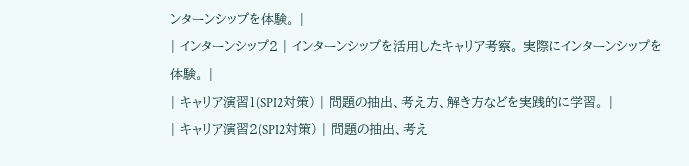ンターンシップを体験。 |
| インターンシップ2 | インターンシップを活用したキャリア考察。 実際にインターンシップを体験。 |
| キャリア演習1(SPI2対策) | 問題の抽出、考え方、解き方などを実践的に学習。 |
| キャリア演習2(SPI2対策) | 問題の抽出、考え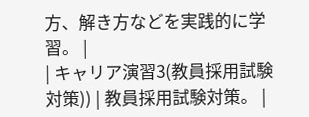方、解き方などを実践的に学習。 |
| キャリア演習3(教員採用試験対策)) | 教員採用試験対策。 |